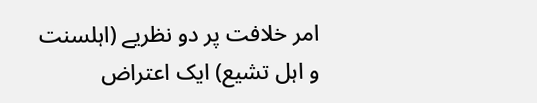امر خلافت پر دو نظریے (اہلسنت و اہل تشیع) ایک اعتراض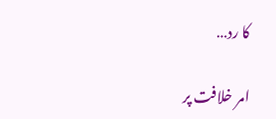کا رد…

امر خلافت پر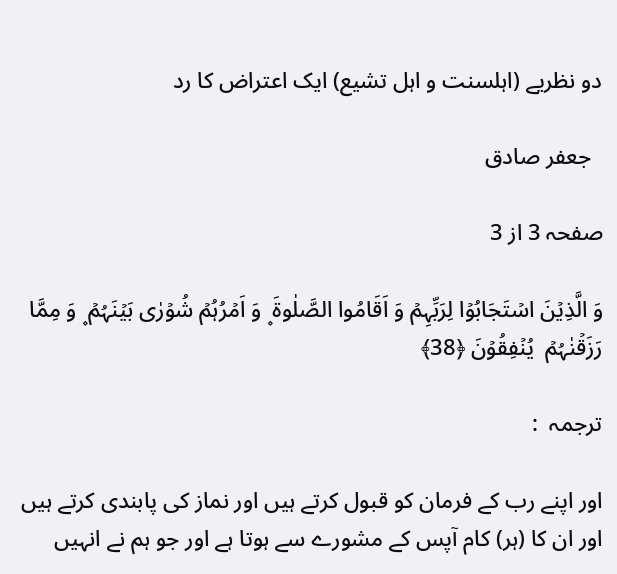دو نظریے (اہلسنت و اہل تشیع) ایک اعتراض کا رد

  جعفر صادق

صفحہ 3 از 3

وَ الَّذِیۡنَ اسۡتَجَابُوۡا لِرَبِّہِمۡ وَ اَقَامُوا الصَّلٰوۃَ ۪ وَ اَمۡرُہُمۡ شُوۡرٰی بَیۡنَہُمۡ ۪ وَ مِمَّا رَزَقۡنٰہُمۡ  یُنۡفِقُوۡنَ ﴿38﴾

ترجمہ  :

اور اپنے رب کے فرمان کو قبول کرتے ہیں اور نماز کی پابندی کرتے ہیں اور ان کا (ہر) کام آپس کے مشورے سے ہوتا ہے اور جو ہم نے انہیں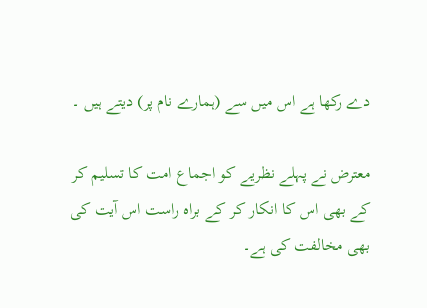دے رکھا ہے اس میں سے (ہمارے نام پر) دیتے ہیں ۔

معترض نے پہلے نظریے کو اجماع امت کا تسلیم کر کے بھی اس کا انکار کر کے براہ راست اس آیت کی بھی مخالفت کی ہے۔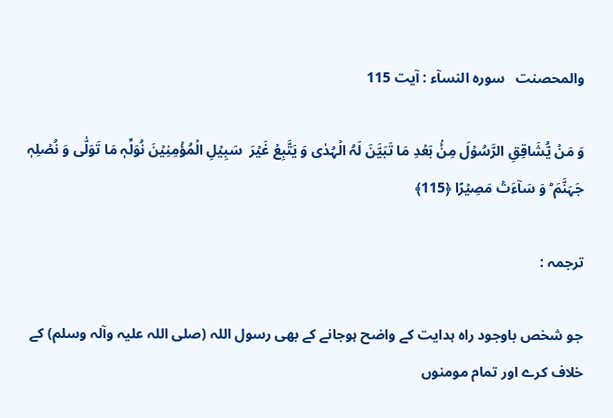والمحصنت   سورہ النسآء : آیت 115

وَ مَنۡ یُّشَاقِقِ الرَّسُوۡلَ مِنۡۢ بَعۡدِ مَا تَبَیَّنَ لَہُ الۡہُدٰی وَ یَتَّبِعۡ غَیۡرَ  سَبِیۡلِ الۡمُؤۡمِنِیۡنَ نُوَلِّہٖ مَا تَوَلّٰی وَ نُصۡلِہٖ جَہَنَّمَ ؕ وَ سَآءَتۡ مَصِیۡرًا ﴿115﴾

ترجمہ :

جو شخص باوجود راہ ہدایت کے واضح ہوجانے کے بھی رسول اللہ (صلی اللہ علیہ وآلہ وسلم) کے خلاف کرے اور تمام مومنوں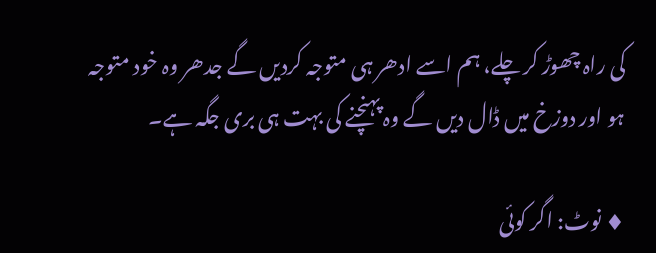کی راہ چھوڑ کر چلے، ہم اسے ادھر ہی متوجہ کردیں گے جدھر وہ خود متوجہ ہو اور دوزخ میں ڈال دیں گے وہ پہنچنے کی بہت ہی بری جگہ ہے۔

♦ نوٹ: اگر کوئی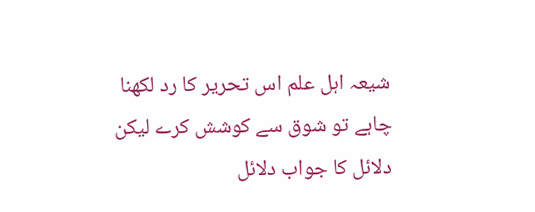شیعہ اہل علم اس تحریر کا رد لکھنا چاہے تو شوق سے کوشش کرے لیکن دلائل کا جواب دلائل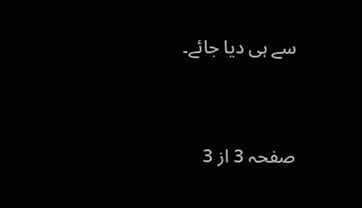سے ہی دیا جائے۔




صفحہ 3 از 3